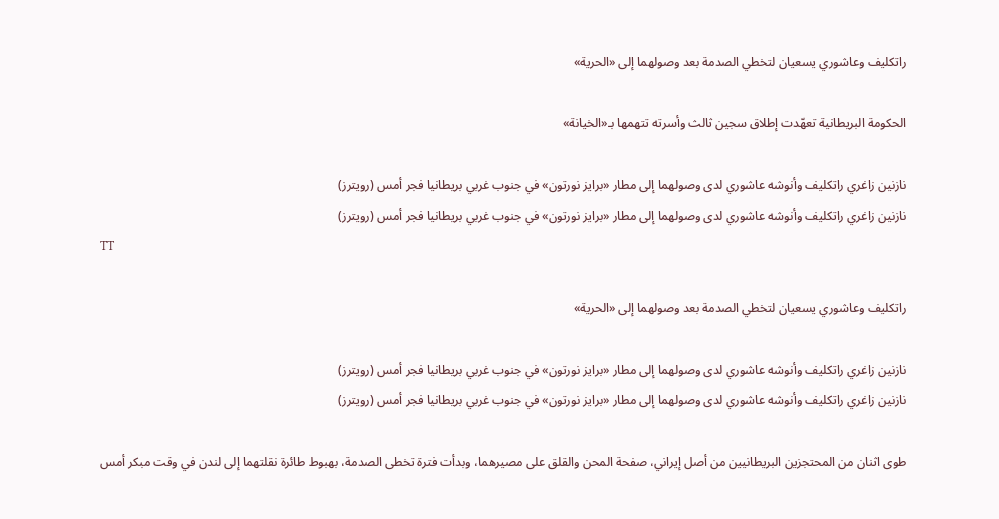راتكليف وعاشوري يسعيان لتخطي الصدمة بعد وصولهما إلى «الحرية»

الحكومة البريطانية تعهّدت إطلاق سجين ثالث وأسرته تتهمها بـ«الخيانة»

نازنين زاغري راتكليف وأنوشه عاشوري لدى وصولهما إلى مطار «برايز نورتون» في جنوب غربي بريطانيا فجر أمس (رويترز)
نازنين زاغري راتكليف وأنوشه عاشوري لدى وصولهما إلى مطار «برايز نورتون» في جنوب غربي بريطانيا فجر أمس (رويترز)
TT

راتكليف وعاشوري يسعيان لتخطي الصدمة بعد وصولهما إلى «الحرية»

نازنين زاغري راتكليف وأنوشه عاشوري لدى وصولهما إلى مطار «برايز نورتون» في جنوب غربي بريطانيا فجر أمس (رويترز)
نازنين زاغري راتكليف وأنوشه عاشوري لدى وصولهما إلى مطار «برايز نورتون» في جنوب غربي بريطانيا فجر أمس (رويترز)

طوى اثنان من المحتجزين البريطانيين من أصل إيراني، صفحة المحن والقلق على مصيرهما، وبدأت فترة تخطى الصدمة، بهبوط طائرة نقلتهما إلى لندن في وقت مبكر أمس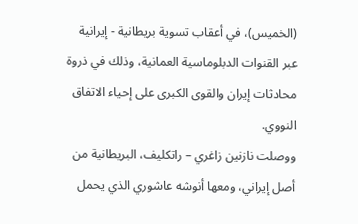(الخميس)، في أعقاب تسوية بريطانية - إيرانية عبر القنوات الدبلوماسية العمانية، وذلك في ذروة محادثات إيران والقوى الكبرى على إحياء الاتفاق النووي.
ووصلت نازنين زاغري – راتكليف، البريطانية من أصل إيراني، ومعها أنوشه عاشوري الذي يحمل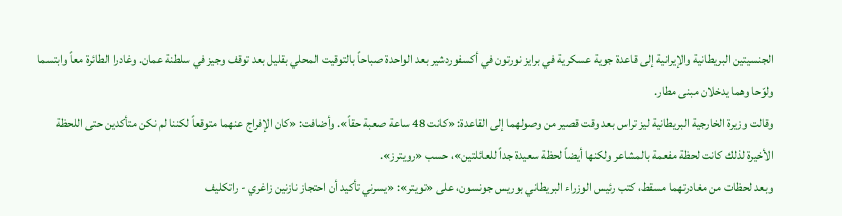الجنسيتين البريطانية والإيرانية إلى قاعدة جوية عسكرية في برايز نورتون في أكسفوردشير بعد الواحدة صباحاً بالتوقيت المحلي بقليل بعد توقف وجيز في سلطنة عمان. وغادرا الطائرة معاً وابتسما ولوّحا وهما يدخلان مبنى مطار.
وقالت وزيرة الخارجية البريطانية ليز تراس بعد وقت قصير من وصولهما إلى القاعدة: «كانت 48 ساعة صعبة حقاً». وأضافت: «كان الإفراج عنهما متوقعاً لكننا لم نكن متأكدين حتى اللحظة الأخيرة لذلك كانت لحظة مفعمة بالمشاعر ولكنها أيضاً لحظة سعيدة جداً للعائلتين»، حسب «رويترز».
وبعد لحظات من مغادرتهما مسقط، كتب رئيس الوزراء البريطاني بوريس جونسون، على «تويتر»: «يسرني تأكيد أن احتجاز نازنين زاغري - راتكليف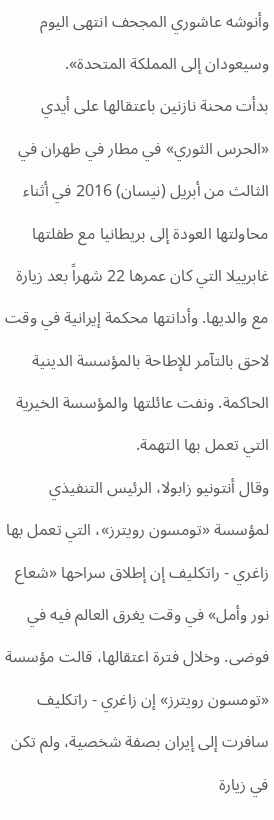وأنوشه عاشوري المجحف انتهى اليوم وسيعودان إلى المملكة المتحدة».
بدأت محنة نازنين باعتقالها على أيدي «الحرس الثوري» في مطار في طهران في الثالث من أبريل (نيسان) 2016 في أثناء محاولتها العودة إلى بريطانيا مع طفلتها غابرييلا التي كان عمرها 22 شهراً بعد زيارة مع والديها. وأدانتها محكمة إيرانية في وقت لاحق بالتآمر للإطاحة بالمؤسسة الدينية الحاكمة. ونفت عائلتها والمؤسسة الخيرية التي تعمل بها التهمة.
وقال أنتونيو زابولا، الرئيس التنفيذي لمؤسسة «تومسون رويترز»، التي تعمل بها زاغري - راتكليف إن إطلاق سراحها «شعاع نور وأمل» في وقت يغرق العالم فيه في فوضى. وخلال فترة اعتقالها، قالت مؤسسة «تومسون رويترز» إن زاغري - راتكليف سافرت إلى إيران بصفة شخصية، ولم تكن في زيارة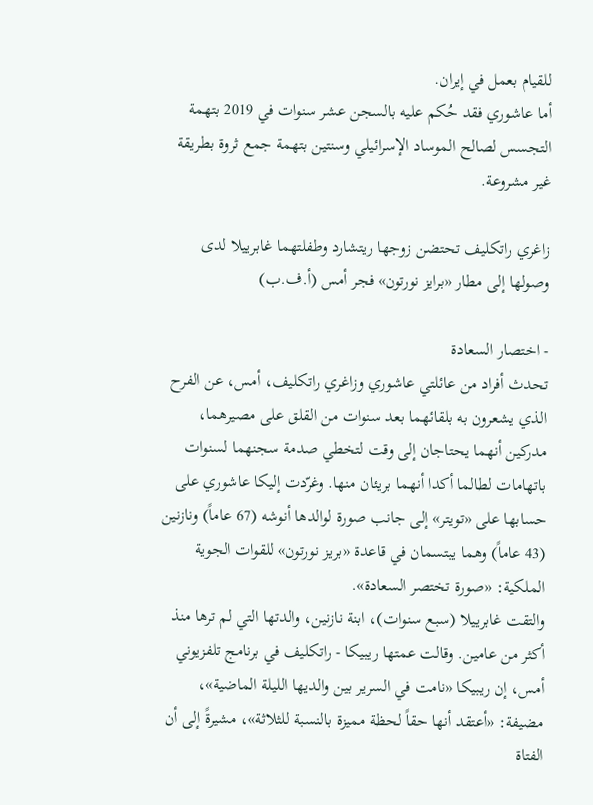للقيام بعمل في إيران.
أما عاشوري فقد حُكم عليه بالسجن عشر سنوات في 2019 بتهمة التجسس لصالح الموساد الإسرائيلي وسنتين بتهمة جمع ثروة بطريقة غير مشروعة.

زاغري راتكليف تحتضن زوجها ريتشارد وطفلتهما غابرييلا لدى وصولها إلى مطار «برايز نورتون» فجر أمس (أ.ف.ب)

- اختصار السعادة
تحدث أفراد من عائلتي عاشوري وزاغري راتكليف، أمس، عن الفرح الذي يشعرون به بلقائهما بعد سنوات من القلق على مصيرهما، مدركين أنهما يحتاجان إلى وقت لتخطي صدمة سجنهما لسنوات باتهامات لطالما أكدا أنهما بريئان منها. وغرّدت إليكا عاشوري على حسابها على «تويتر» إلى جانب صورة لوالدها أنوشه (67 عاماً) ونازنين (43 عاماً) وهما يبتسمان في قاعدة «بريز نورتون» للقوات الجوية الملكية: «صورة تختصر السعادة».
والتقت غابرييلا (سبع سنوات)، ابنة نازنين، والدتها التي لم ترها منذ أكثر من عامين. وقالت عمتها ريبيكا - راتكليف في برنامج تلفزيوني أمس، إن ريبيكا «نامت في السرير بين والديها الليلة الماضية»، مضيفة: «أعتقد أنها حقاً لحظة مميزة بالنسبة للثلاثة»، مشيرةً إلى أن الفتاة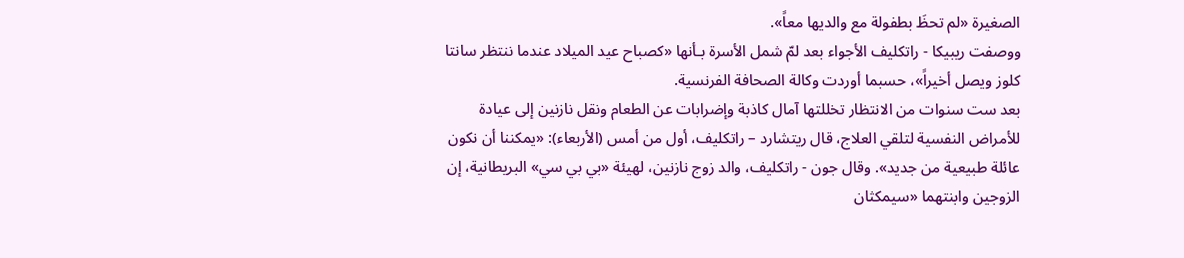الصغيرة «لم تحظَ بطفولة مع والديها معاً».
ووصفت ريبيكا - راتكليف الأجواء بعد لمّ شمل الأسرة بـأنها «كصباح عيد الميلاد عندما ننتظر سانتا كلوز ويصل أخيراً»، حسبما أوردت وكالة الصحافة الفرنسية.
بعد ست سنوات من الانتظار تخللتها آمال كاذبة وإضرابات عن الطعام ونقل نازنين إلى عيادة للأمراض النفسية لتلقي العلاج، قال ريتشارد – راتكليف، أول من أمس (الأربعاء): «يمكننا أن نكون عائلة طبيعية من جديد». وقال جون - راتكليف، والد زوج نازنين، لهيئة «بي بي سي» البريطانية، إن الزوجين وابنتهما «سيمكثان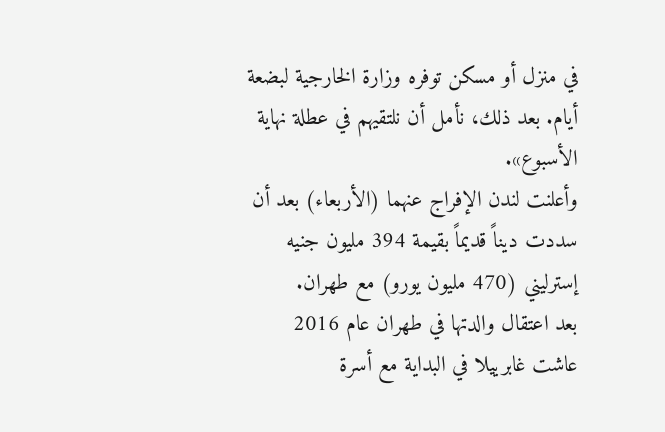في منزل أو مسكن توفره وزارة الخارجية لبضعة أيام. بعد ذلك، نأمل أن نلتقيهم في عطلة نهاية الأسبوع».
وأعلنت لندن الإفراج عنهما (الأربعاء) بعد أن سددت ديناً قديماً بقيمة 394 مليون جنيه إسترليني (470 مليون يورو) مع طهران.
بعد اعتقال والدتها في طهران عام 2016 عاشت غابرييلا في البداية مع أسرة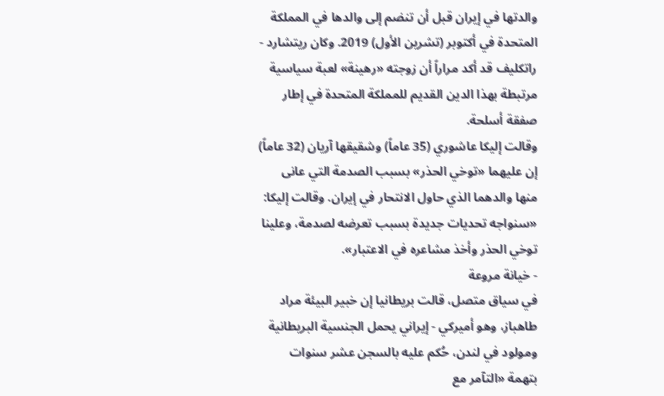والدتها في إيران قبل أن تنضم إلى والدها في المملكة المتحدة في أكتوبر (تشرين الأول) 2019. وكان ريتشارد - راتكليف قد أكد مراراً أن زوجته «رهينة» لعبة سياسية مرتبطة بهذا الدين القديم للمملكة المتحدة في إطار صفقة أسلحة.
وقالت إليكا عاشوري (35 عاماً) وشقيقها آريان (32 عاماً) إن عليهما «توخي الحذر» بسبب الصدمة التي عانى منها والدهما الذي حاول الانتحار في إيران. وقالت إليكا: «سنواجه تحديات جديدة بسبب تعرضه لصدمة، وعلينا توخي الحذر وأخذ مشاعره في الاعتبار».
- خيانة مروعة
في سياق متصل، قالت بريطانيا إن خبير البيئة مراد طاهباز، وهو أميركي - إيراني يحمل الجنسية البريطانية ومولود في لندن، حُكم عليه بالسجن عشر سنوات بتهمة «التآمر مع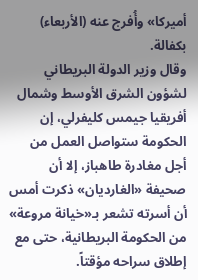أميركا» وأُفرج عنه (الأربعاء) بكفالة.
وقال وزير الدولة البريطاني لشؤون الشرق الأوسط وشمال أفريقيا جيمس كليفرلي، إن الحكومة ستواصل العمل من أجل مغادرة طاهباز، إلا أن صحيفة «الغارديان» ذكرت أمس أن أسرته تشعر بـ«خيانة مروعة» من الحكومة البريطانية، حتى مع إطلاق سراحه مؤقتاً.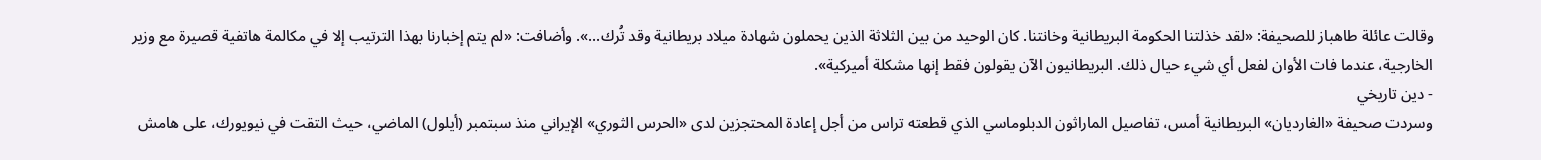وقالت عائلة طاهباز للصحيفة: «لقد خذلتنا الحكومة البريطانية وخانتنا. كان الوحيد من بين الثلاثة الذين يحملون شهادة ميلاد بريطانية وقد تُرك...». وأضافت: «لم يتم إخبارنا بهذا الترتيب إلا في مكالمة هاتفية قصيرة مع وزير الخارجية، عندما فات الأوان لفعل أي شيء حيال ذلك. البريطانيون الآن يقولون فقط إنها مشكلة أميركية».
- دين تاريخي
وسردت صحيفة «الغارديان» البريطانية أمس، تفاصيل الماراثون الدبلوماسي الذي قطعته تراس من أجل إعادة المحتجزين لدى «الحرس الثوري» الإيراني منذ سبتمبر (أيلول) الماضي، حيث التقت في نيويورك، على هامش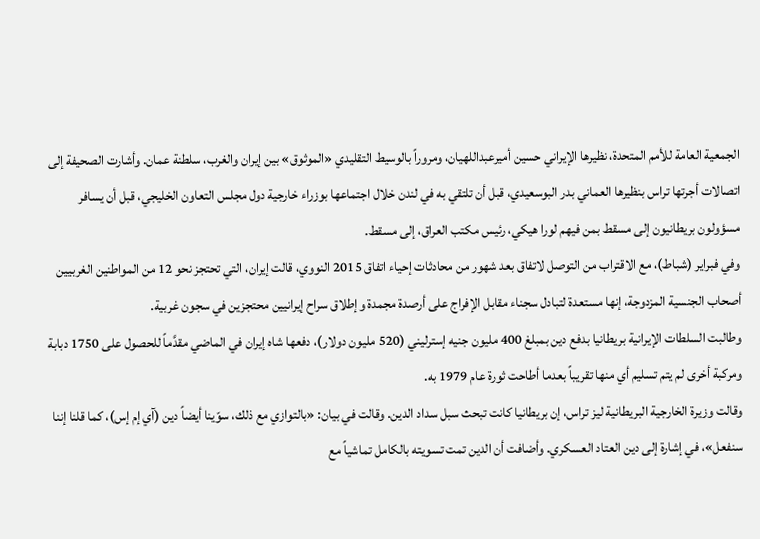الجمعية العامة للأمم المتحدة، نظيرها الإيراني حسين أميرعبداللهيان، ومروراً بالوسيط التقليدي «الموثوق» بين إيران والغرب، سلطنة عمان. وأشارت الصحيفة إلى اتصالات أجرتها تراس بنظيرها العماني بدر البوسعيدي، قبل أن تلتقي به في لندن خلال اجتماعها بوزراء خارجية دول مجلس التعاون الخليجي، قبل أن يسافر مسؤولون بريطانيون إلى مسقط بمن فيهم لورا هيكي، رئيس مكتب العراق، إلى مسقط.
وفي فبراير (شباط)، مع الاقتراب من التوصل لاتفاق بعد شهور من محادثات إحياء اتفاق 2015 النووي، قالت إيران، التي تحتجز نحو 12 من المواطنين الغربيين أصحاب الجنسية المزدوجة، إنها مستعدة لتبادل سجناء مقابل الإفراج على أرصدة مجمدة وإطلاق سراح إيرانيين محتجزين في سجون غربية.
وطالبت السلطات الإيرانية بريطانيا بدفع دين بمبلغ 400 مليون جنيه إسترليني (520 مليون دولار)، دفعها شاه إيران في الماضي مقدَّماً للحصول على 1750 دبابة ومركبة أخرى لم يتم تسليم أي منها تقريباً بعدما أطاحت ثورة عام 1979 به.
وقالت وزيرة الخارجية البريطانية ليز تراس، إن بريطانيا كانت تبحث سبل سداد الدين. وقالت في بيان: «بالتوازي مع ذلك، سوّينا أيضاً دين (آي إم إس)، كما قلنا إننا سنفعل»، في إشارة إلى دين العتاد العسكري. وأضافت أن الدين تمت تسويته بالكامل تماشياً مع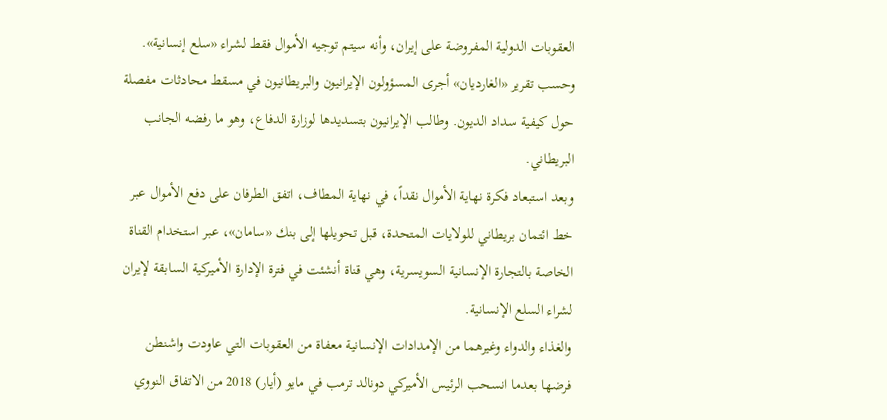العقوبات الدولية المفروضة على إيران، وأنه سيتم توجيه الأموال فقط لشراء «سلع إنسانية».
وحسب تقرير «الغارديان» أجرى المسؤولون الإيرانيون والبريطانيون في مسقط محادثات مفصلة حول كيفية سداد الديون. وطالب الإيرانيون بتسديدها لوزارة الدفاع، وهو ما رفضه الجانب البريطاني.
وبعد استبعاد فكرة نهاية الأموال نقداً، في نهاية المطاف، اتفق الطرفان على دفع الأموال عبر خط ائتمان بريطاني للولايات المتحدة، قبل تحويلها إلى بنك «سامان»، عبر استخدام القناة الخاصة بالتجارة الإنسانية السويسرية، وهي قناة أنشئت في فترة الإدارة الأميركية السابقة لإيران لشراء السلع الإنسانية.
والغذاء والدواء وغيرهما من الإمدادات الإنسانية معفاة من العقوبات التي عاودت واشنطن فرضها بعدما انسحب الرئيس الأميركي دونالد ترمب في مايو (أيار) 2018 من الاتفاق النووي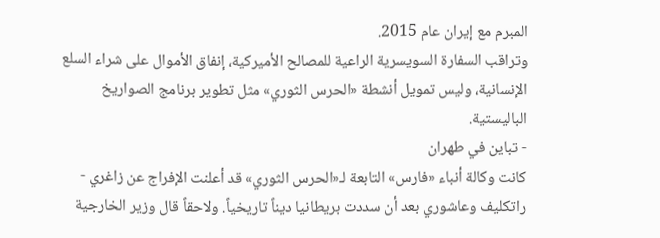المبرم مع إيران عام 2015.
وتراقب السفارة السويسرية الراعية للمصالح الأميركية، إنفاق الأموال على شراء السلع الإنسانية، وليس تمويل أنشطة «الحرس الثوري» مثل تطوير برنامج الصواريخ الباليستية.
- تباين في طهران
كانت وكالة أنباء «فارس» التابعة لـ«الحرس الثوري» قد أعلنت الإفراج عن زاغري - راتكليف وعاشوري بعد أن سددت بريطانيا ديناً تاريخياً. ولاحقاً قال وزير الخارجية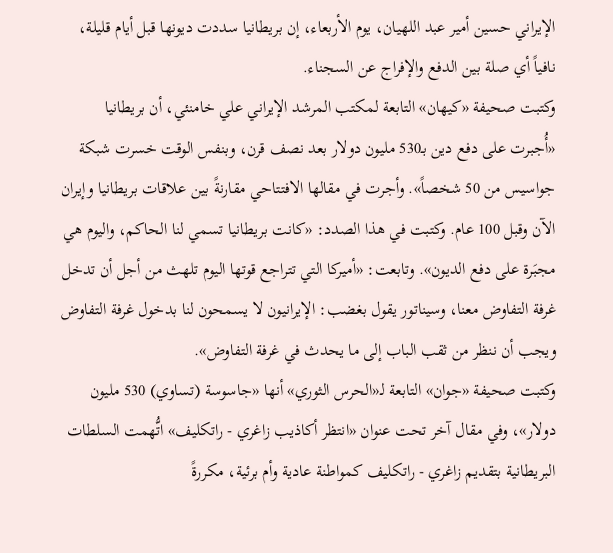الإيراني حسين أمير عبد اللهيان، يوم الأربعاء، إن بريطانيا سددت ديونها قبل أيام قليلة، نافياً أي صلة بين الدفع والإفراج عن السجناء.
وكتبت صحيفة «كيهان» التابعة لمكتب المرشد الإيراني علي خامنئي، أن بريطانيا «أُجبرت على دفع دين بـ530 مليون دولار بعد نصف قرن، وبنفس الوقت خسرت شبكة جواسيس من 50 شخصاً». وأجرت في مقالها الافتتاحي مقارنةً بين علاقات بريطانيا وإيران الآن وقبل 100 عام. وكتبت في هذا الصدد: «كانت بريطانيا تسمي لنا الحاكم، واليوم هي مجبَرة على دفع الديون». وتابعت: «أميركا التي تتراجع قوتها اليوم تلهث من أجل أن تدخل غرفة التفاوض معنا، وسيناتور يقول بغضب: الإيرانيون لا يسمحون لنا بدخول غرفة التفاوض ويجب أن ننظر من ثقب الباب إلى ما يحدث في غرفة التفاوض».
وكتبت صحيفة «جوان» التابعة لـ«الحرس الثوري» أنها «جاسوسة (تساوي) 530 مليون دولار»، وفي مقال آخر تحت عنوان «انتظر أكاذيب زاغري - راتكليف» اتُّهمت السلطات البريطانية بتقديم زاغري - راتكليف كمواطنة عادية وأم برئية، مكررةً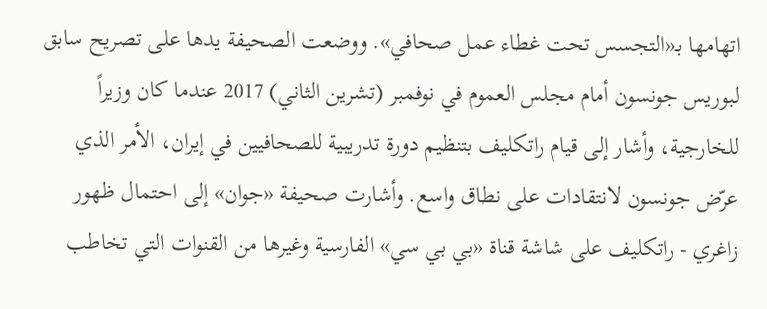اتهامها بـ«التجسس تحت غطاء عمل صحافي». ووضعت الصحيفة يدها على تصريح سابق لبوريس جونسون أمام مجلس العموم في نوفمبر (تشرين الثاني) 2017 عندما كان وزيراً للخارجية، وأشار إلى قيام راتكليف بتنظيم دورة تدريبية للصحافيين في إيران، الأمر الذي عرّض جونسون لانتقادات على نطاق واسع. وأشارت صحيفة «جوان» إلى احتمال ظهور زاغري - راتكليف على شاشة قناة «بي بي سي» الفارسية وغيرها من القنوات التي تخاطب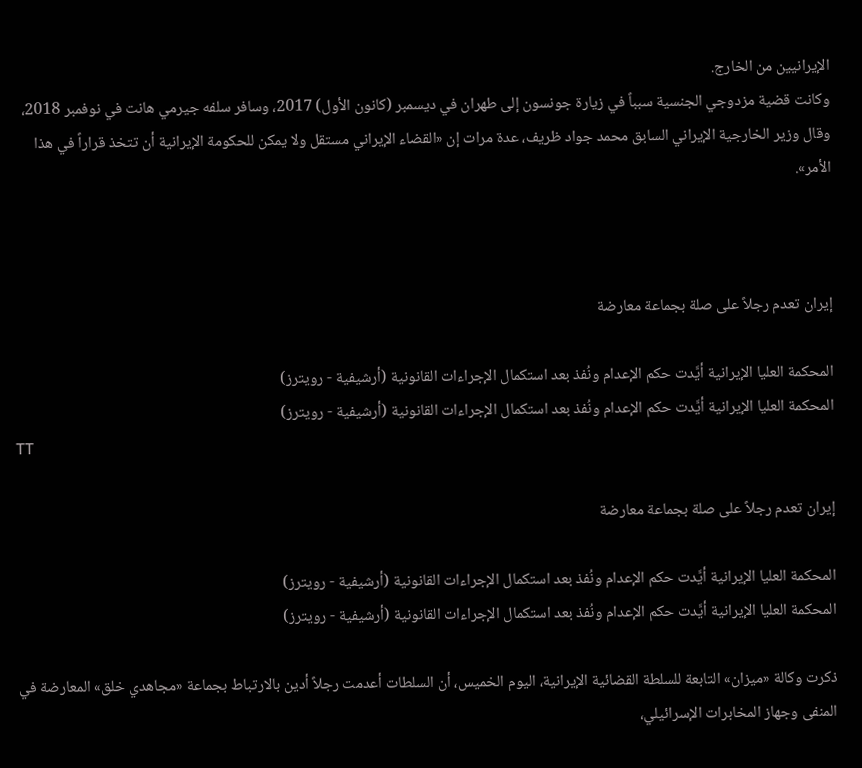الإيرانيين من الخارج.
وكانت قضية مزدوجي الجنسية سبباً في زيارة جونسون إلى طهران في ديسمبر (كانون الأول) 2017، وسافر سلفه جيرمي هانت في نوفمبر 2018، وقال وزير الخارجية الإيراني السابق محمد جواد ظريف، عدة مرات إن «القضاء الإيراني مستقل ولا يمكن للحكومة الإيرانية أن تتخذ قراراً في هذا الأمر».



إيران تعدم رجلاً على صلة بجماعة معارضة

المحكمة العليا الإيرانية أيَّدت حكم الإعدام ونُفذ بعد استكمال الإجراءات القانونية (أرشيفية - رويترز)
المحكمة العليا الإيرانية أيَّدت حكم الإعدام ونُفذ بعد استكمال الإجراءات القانونية (أرشيفية - رويترز)
TT

إيران تعدم رجلاً على صلة بجماعة معارضة

المحكمة العليا الإيرانية أيَّدت حكم الإعدام ونُفذ بعد استكمال الإجراءات القانونية (أرشيفية - رويترز)
المحكمة العليا الإيرانية أيَّدت حكم الإعدام ونُفذ بعد استكمال الإجراءات القانونية (أرشيفية - رويترز)

ذكرت وكالة «ميزان» التابعة للسلطة القضائية الإيرانية، اليوم الخميس، أن ‌السلطات ‌أعدمت رجلاً أدين ‌بالارتباط بجماعة «مجاهدي خلق» المعارضة في المنفى وجهاز المخابرات الإسرائيلي،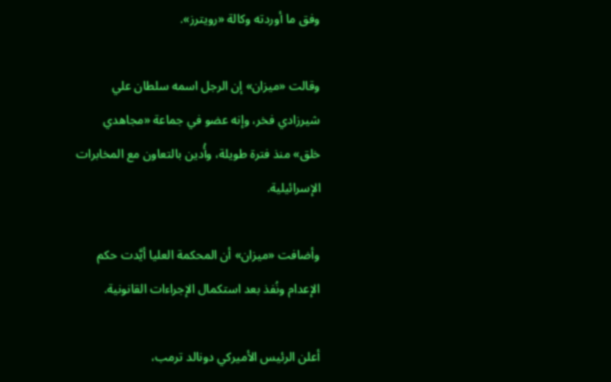وفق ما أوردته وكالة «رويترز».

وقالت «ميزان» إن الرجل ‌اسمه سلطان ‌علي شيرزادي ‌فخر، ‌وإنه عضو في جماعة «مجاهدي خلق» منذ ‌فترة طويلة، وأُدين بالتعاون مع المخابرات الإسرائيلية.

وأضافت «ميزان» أن المحكمة العليا أيَّدت حكم الإعدام ونُفذ بعد استكمال الإجراءات القانونية.

أعلن الرئيس الأميركي دونالد ترمب،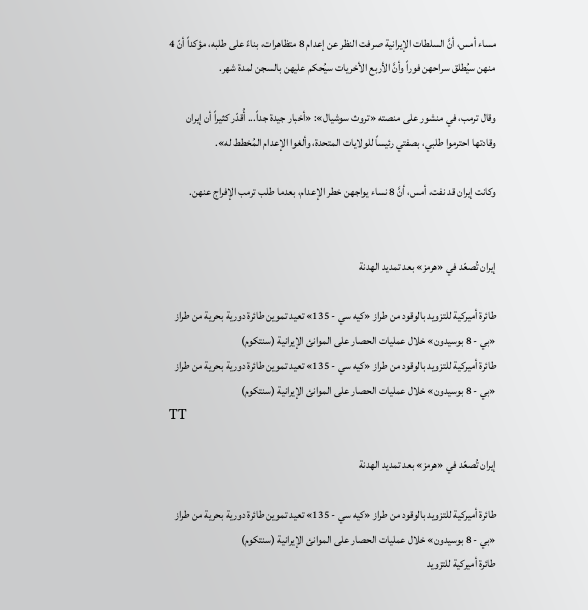مساء أمس، أنَّ السلطات الإيرانية صرفت النظر عن إعدام 8 متظاهرات، بناءً على طلبه، مؤكداً أنّ 4 منهن سيُطلق سراحهن فوراً وأنَّ الأربع الأخريات سيُحكم عليهن بالسجن لمدة شهر.

وقال ترمب، في منشور على منصته «تروث سوشيال»: «أخبار جيدة جداً... أُقدّر كثيراً أن إيران وقادتها احترموا طلبي، بصفتي رئيساً للولايات المتحدة، وألغوا الإعدام المُخطط له».

وكانت إيران قد نفت، أمس، أنَّ 8 نساء يواجهن خطر الإعدام، بعدما طلب ترمب الإفراج عنهن.


إيران تُصعّد في «هرمز» بعد تمديد الهدنة

طائرة أميركية للتزويد بالوقود من طراز «كيه سي - 135» تعيد تموين طائرة دورية بحرية من طراز «بي - 8 بوسيدون» خلال عمليات الحصار على الموانئ الإيرانية (سنتكوم)
طائرة أميركية للتزويد بالوقود من طراز «كيه سي - 135» تعيد تموين طائرة دورية بحرية من طراز «بي - 8 بوسيدون» خلال عمليات الحصار على الموانئ الإيرانية (سنتكوم)
TT

إيران تُصعّد في «هرمز» بعد تمديد الهدنة

طائرة أميركية للتزويد بالوقود من طراز «كيه سي - 135» تعيد تموين طائرة دورية بحرية من طراز «بي - 8 بوسيدون» خلال عمليات الحصار على الموانئ الإيرانية (سنتكوم)
طائرة أميركية للتزويد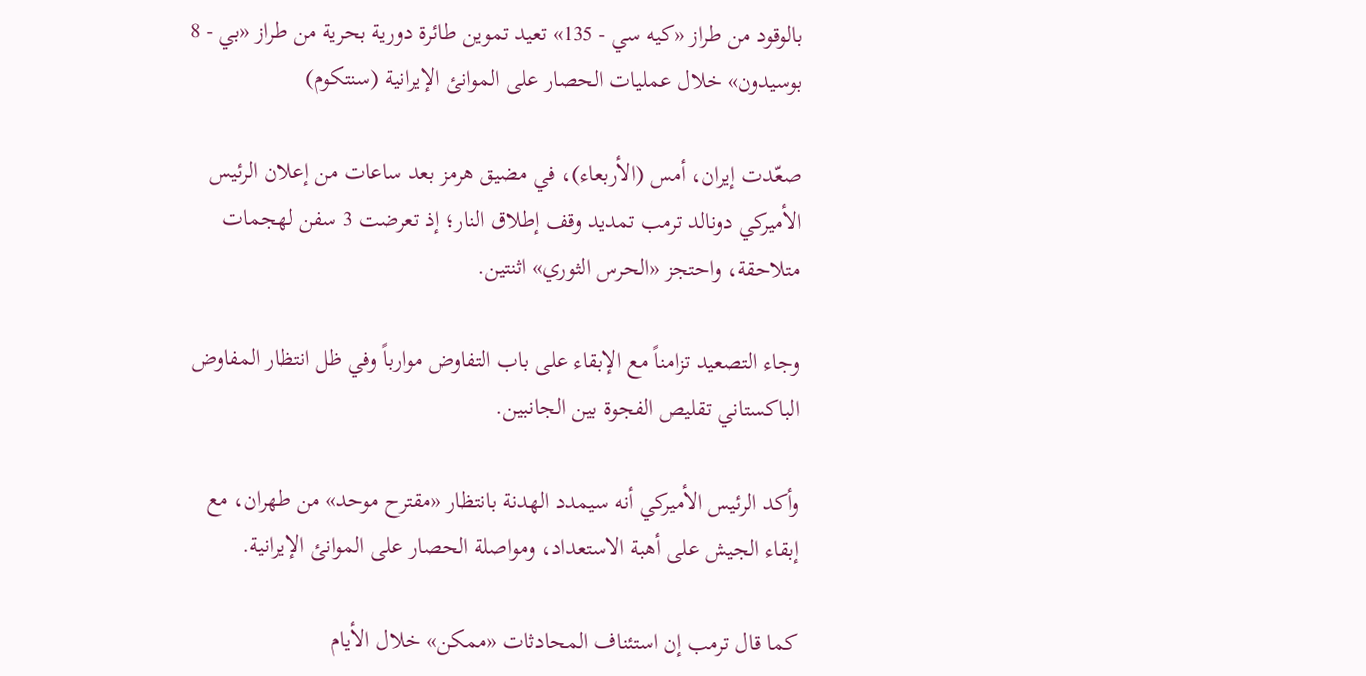بالوقود من طراز «كيه سي - 135» تعيد تموين طائرة دورية بحرية من طراز «بي - 8 بوسيدون» خلال عمليات الحصار على الموانئ الإيرانية (سنتكوم)

صعّدت إيران، أمس (الأربعاء)، في مضيق هرمز بعد ساعات من إعلان الرئيس الأميركي دونالد ترمب تمديد وقف إطلاق النار؛ إذ تعرضت 3 سفن لهجمات متلاحقة، واحتجز «الحرس الثوري» اثنتين.

وجاء التصعيد تزامناً مع الإبقاء على باب التفاوض موارباً وفي ظل انتظار المفاوض الباكستاني تقليص الفجوة بين الجانبين.

وأكد الرئيس الأميركي أنه سيمدد الهدنة بانتظار «مقترح موحد» من طهران، مع إبقاء الجيش على أهبة الاستعداد، ومواصلة الحصار على الموانئ الإيرانية.

كما قال ترمب إن استئناف المحادثات «ممكن» خلال الأيام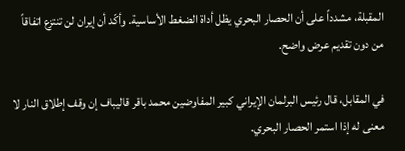المقبلة، مشدداً على أن الحصار البحري يظل أداة الضغط الأساسية. وأكّد أن إيران لن تنتزع اتفاقاً من دون تقديم عرض واضح.

في المقابل، قال رئيس البرلمان الإيراني كبير المفاوضين محمد باقر قاليباف إن وقف إطلاق النار لا معنى له إذا استمر الحصار البحري.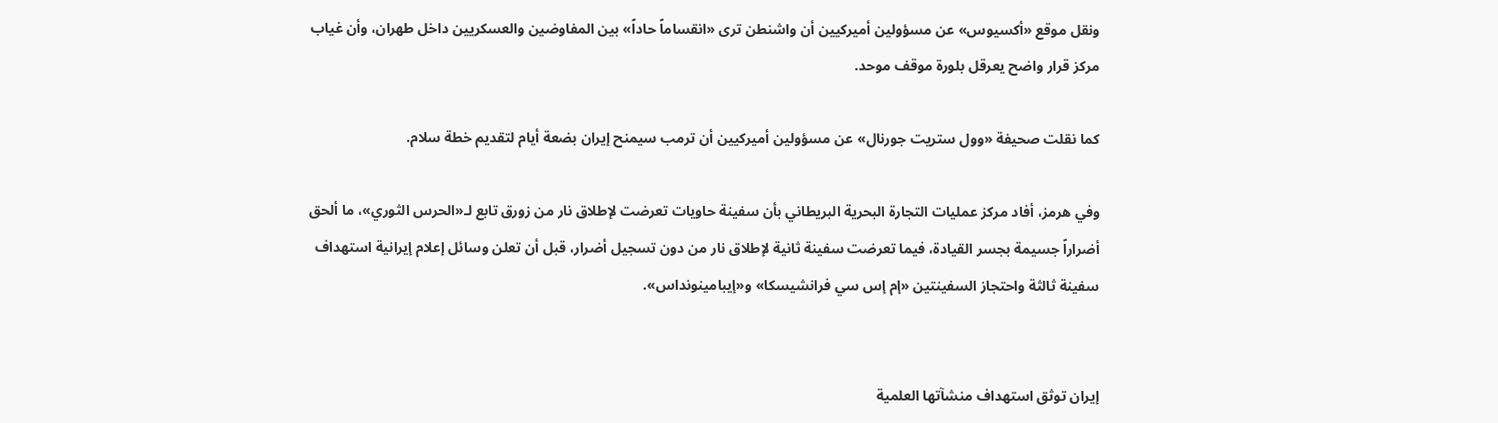ونقل موقع «أكسيوس» عن مسؤولين أميركيين أن واشنطن ترى «انقساماً حاداً» بين المفاوضين والعسكريين داخل طهران، وأن غياب مركز قرار واضح يعرقل بلورة موقف موحد.

كما نقلت صحيفة «وول ستريت جورنال» عن مسؤولين أميركيين أن ترمب سيمنح إيران بضعة أيام لتقديم خطة سلام.

وفي هرمز، أفاد مركز عمليات التجارة البحرية البريطاني بأن سفينة حاويات تعرضت لإطلاق نار من زورق تابع لـ«الحرس الثوري»، ما ألحق أضراراً جسيمة بجسر القيادة، فيما تعرضت سفينة ثانية لإطلاق نار من دون تسجيل أضرار، قبل أن تعلن وسائل إعلام إيرانية استهداف سفينة ثالثة واحتجاز السفينتين «إم إس سي فرانشيسكا» و«إيبامينونداس».


إيران توثق استهداف منشآتها العلمية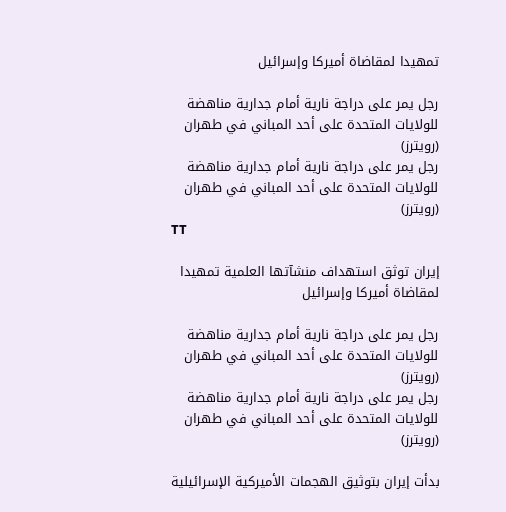تمهيدا لمقاضاة أميركا وإسرائيل

رجل يمر على دراجة نارية أمام جدارية مناهضة للولايات المتحدة على أحد المباني في طهران (رويترز)
رجل يمر على دراجة نارية أمام جدارية مناهضة للولايات المتحدة على أحد المباني في طهران (رويترز)
TT

إيران توثق استهداف منشآتها العلمية تمهيدا لمقاضاة أميركا وإسرائيل

رجل يمر على دراجة نارية أمام جدارية مناهضة للولايات المتحدة على أحد المباني في طهران (رويترز)
رجل يمر على دراجة نارية أمام جدارية مناهضة للولايات المتحدة على أحد المباني في طهران (رويترز)

بدأت إيران بتوثيق الهجمات الأميركية الإسرائيلية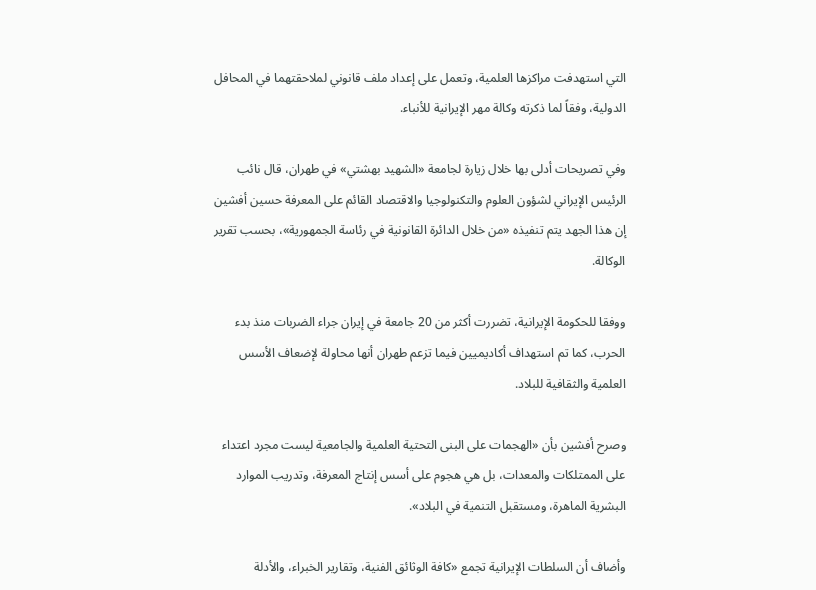التي استهدفت مراكزها العلمية، وتعمل على إعداد ملف قانوني لملاحقتهما في المحافل الدولية، وفقاً لما ذكرته وكالة مهر الإيرانية للأنباء.

وفي تصريحات أدلى بها خلال زيارة لجامعة «الشهيد بهشتي» في طهران، قال نائب الرئيس الإيراني لشؤون العلوم والتكنولوجيا والاقتصاد القائم على المعرفة حسين أفشين إن هذا الجهد يتم تنفيذه «من خلال الدائرة القانونية في رئاسة الجمهورية»، بحسب تقرير الوكالة.

ووفقا للحكومة الإيرانية، تضررت أكثر من 20 جامعة في إيران جراء الضربات منذ بدء الحرب، كما تم استهداف أكاديميين فيما تزعم طهران أنها محاولة لإضعاف الأسس العلمية والثقافية للبلاد.

وصرح أفشين بأن «الهجمات على البنى التحتية العلمية والجامعية ليست مجرد اعتداء على الممتلكات والمعدات، بل هي هجوم على أسس إنتاج المعرفة، وتدريب الموارد البشرية الماهرة، ومستقبل التنمية في البلاد».

وأضاف أن السلطات الإيرانية تجمع «كافة الوثائق الفنية، وتقارير الخبراء، والأدلة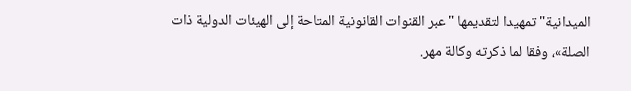الميدانية" تمهيدا لتقديمها "عبر القنوات القانونية المتاحة إلى الهيئات الدولية ذات الصلة»، وفقا لما ذكرته وكالة مهر.